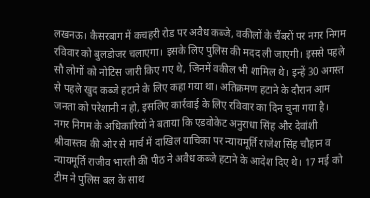लखनऊ। कैसरबाग में कचहरी रोड पर अवैध कब्जे, वकीलों के चैंबरों पर नगर निगम रविवार को बुलडोजर चलाएगा। इसके लिए पुलिस की मदद ली जाएगी। इससे पहले सौ लोगों को नोटिस जारी किए गए थे, जिनमें वकील भी शामिल थे। इन्हें 30 अगस्त से पहले खुद कब्जे हटाने के लिए कहा गया था। अतिक्रमण हटाने के दौरान आम जनता को परेशानी न हो, इसलिए कार्रवाई के लिए रविवार का दिन चुना गया है।
नगर निगम के अधिकारियों ने बताया कि एडवोकेट अनुराधा सिंह और देवांशी श्रीवास्तव की ओर से मार्च में दाखिल याचिका पर न्यायमूर्ति राजेश सिंह चौहान व न्यायमूर्ति राजीव भारती की पीठ ने अवैध कब्जे हटाने के आदेश दिए थे। 17 मई को टीम ने पुलिस बल के साथ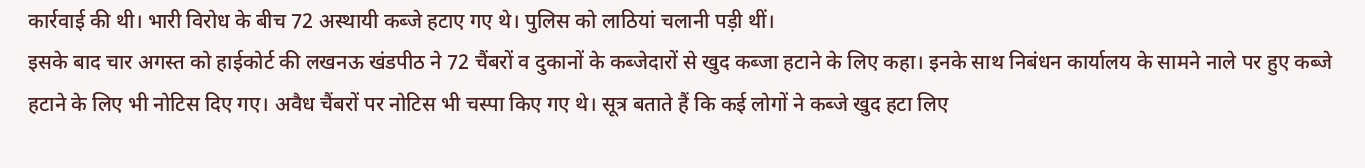कार्रवाई की थी। भारी विरोध के बीच 72 अस्थायी कब्जे हटाए गए थे। पुलिस को लाठियां चलानी पड़ी थीं।
इसके बाद चार अगस्त को हाईकोर्ट की लखनऊ खंडपीठ ने 72 चैंबरों व दुकानों के कब्जेदारों से खुद कब्जा हटाने के लिए कहा। इनके साथ निबंधन कार्यालय के सामने नाले पर हुए कब्जे हटाने के लिए भी नोटिस दिए गए। अवैध चैंबरों पर नोटिस भी चस्पा किए गए थे। सूत्र बताते हैं कि कई लोगों ने कब्जे खुद हटा लिए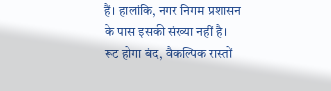हैं। हालांकि, नगर निगम प्रशासन के पास इसकी संख्या नहीं है।
रूट होगा बंद, वैकल्पिक रास्तों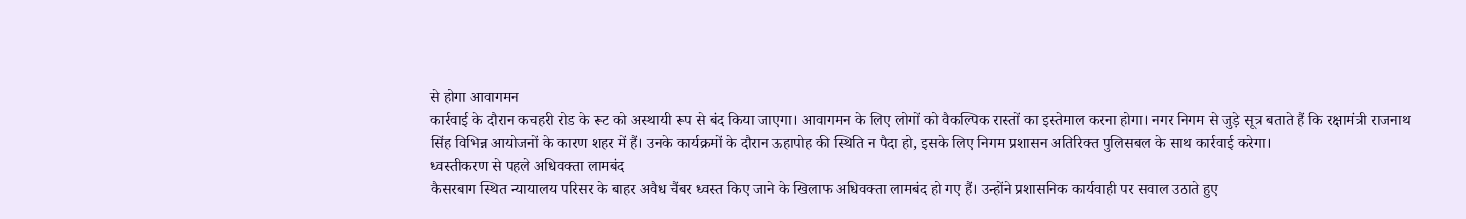से होगा आवागमन
कार्रवाई के दौरान कचहरी रोड के रूट को अस्थायी रूप से बंद किया जाएगा। आवागमन के लिए लोगों को वैकल्पिक रास्तों का इस्तेमाल करना होगा। नगर निगम से जुड़े सूत्र बताते हैं कि रक्षामंत्री राजनाथ सिंह विभिन्न आयोजनों के कारण शहर में हैं। उनके कार्यक्रमों के दौरान ऊहापोह की स्थिति न पैदा हो, इसके लिए निगम प्रशासन अतिरिक्त पुलिसबल के साथ कार्रवाई करेगा।
ध्वस्तीकरण से पहले अधिवक्ता लामबंद
कैसरबाग स्थित न्यायालय परिसर के बाहर अवैध चैंबर ध्वस्त किए जाने के खिलाफ अधिवक्ता लामबंद हो गए हैं। उन्होंने प्रशासनिक कार्यवाही पर सवाल उठाते हुए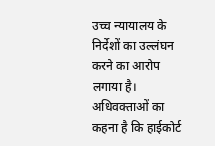उच्च न्यायालय के निर्देशों का उल्लंघन करने का आरोप लगाया है। अधिवक्ताओं का कहना है कि हाईकोर्ट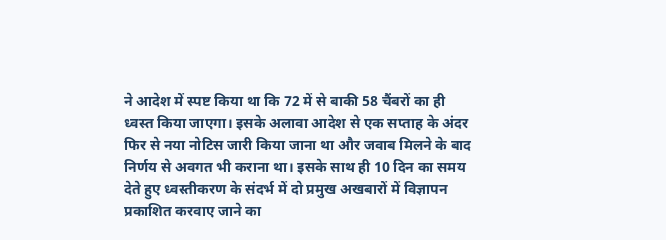ने आदेश में स्पष्ट किया था कि 72 में से बाकी 58 चैंबरों का ही ध्वस्त किया जाएगा। इसके अलावा आदेश से एक सप्ताह के अंदर फिर से नया नोटिस जारी किया जाना था और जवाब मिलने के बाद निर्णय से अवगत भी कराना था। इसके साथ ही 10 दिन का समय देते हुए ध्वस्तीकरण के संदर्भ में दो प्रमुख अखबारों में विज्ञापन प्रकाशित करवाए जाने का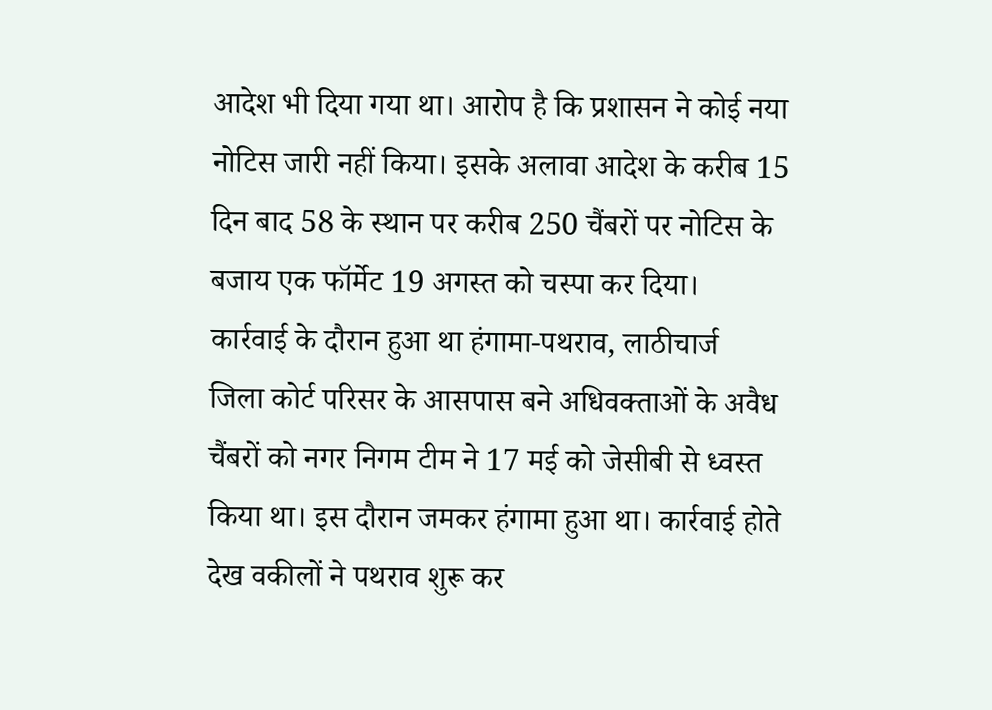आदेश भी दिया गया था। आरोप है कि प्रशासन ने कोई नया नोटिस जारी नहीं किया। इसके अलावा आदेश के करीब 15 दिन बाद 58 के स्थान पर करीब 250 चैंबरों पर नोटिस के बजाय एक फॉर्मेट 19 अगस्त को चस्पा कर दिया।
कार्रवाई के दौरान हुआ था हंगामा-पथराव, लाठीचार्ज
जिला कोर्ट परिसर के आसपास बने अधिवक्ताओं के अवैध चैंबरों को नगर निगम टीम ने 17 मई को जेसीबी से ध्वस्त किया था। इस दौरान जमकर हंगामा हुआ था। कार्रवाई होते देख वकीलों ने पथराव शुरू कर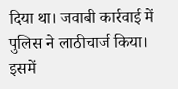दिया था। जवाबी कार्रवाई में पुलिस ने लाठीचार्ज किया। इसमें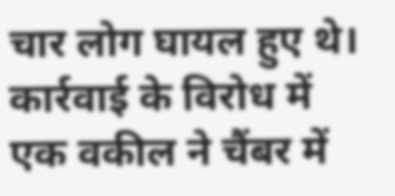चार लोग घायल हुए थे। कार्रवाई के विरोध में एक वकील ने चैंबर में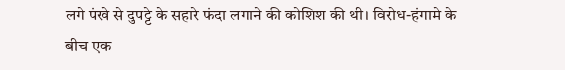लगे पंखे से दुपट्टे के सहारे फंदा लगाने की कोशिश की थी। विरोध-हंगामे के बीच एक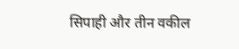सिपाही और तीन वकील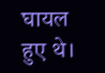घायल हुए थे।